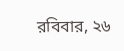রবিবার, ২৬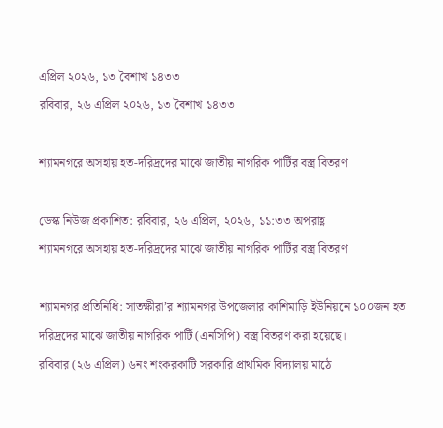এপ্রিল ২০২৬, ১৩ বৈশাখ ১৪৩৩
রবিবার, ২৬ এপ্রিল ২০২৬, ১৩ বৈশাখ ১৪৩৩

শ্যামনগরে অসহায় হত-দরিদ্রদের মাঝে জাতীয় নাগরিক পার্টির বস্ত্র বিতরণ

ডেস্ক নিউজ প্রকাশিত: রবিবার, ২৬ এপ্রিল, ২০২৬, ১১:৩৩ অপরাহ্ণ
শ্যামনগরে অসহায় হত-দরিদ্রদের মাঝে জাতীয় নাগরিক পার্টির বস্ত্র বিতরণ

শ্যামনগর প্রতিনিধি: সাতক্ষীরা’র শ্যামনগর উপজেলার কাশিমাড়ি ইউনিয়নে ১০০জন হত দরিদ্রদের মাঝে জাতীয় নাগরিক পার্টি (এনসিপি) বস্ত্র বিতরণ করা হয়েছে।
রবিবার (২৬ এপ্রিল) ৬নং শংকরকাটি সরকারি প্রাথমিক বিদ্যালয় মাঠে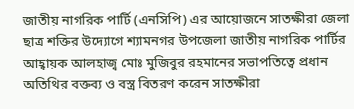জাতীয় নাগরিক পার্টি (এনসিপি) এর আয়োজনে সাতক্ষীরা জেলা ছাত্র শক্তির উদ্যোগে শ্যামনগর উপজেলা জাতীয় নাগরিক পার্টির আহ্বায়ক আলহাজ্ব মোঃ মুজিবুর রহমানের সভাপতিত্বে প্রধান অতিথির বক্তব্য ও বস্ত্র বিতরণ করেন সাতক্ষীরা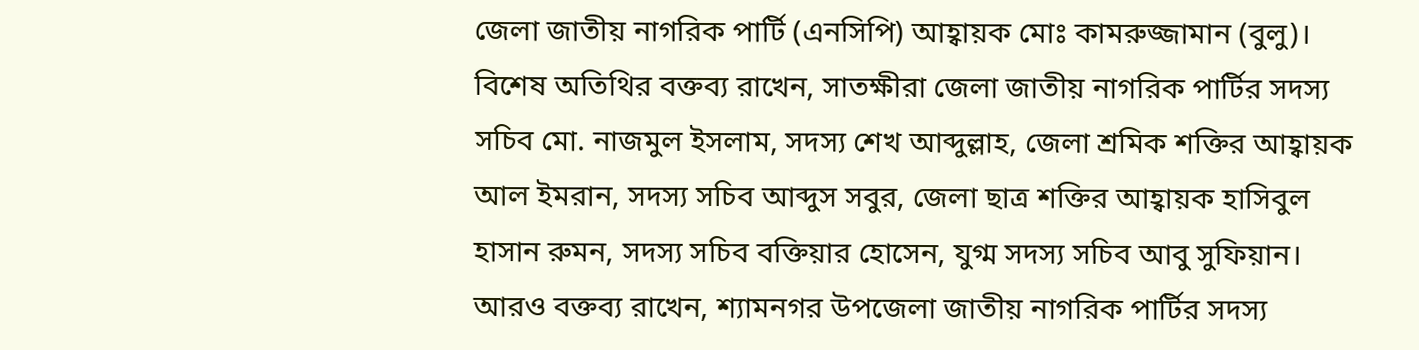জেলা জাতীয় নাগরিক পার্টি (এনসিপি) আহ্বায়ক মোঃ কামরুজ্জামান (বুলু)।
বিশেষ অতিথির বক্তব্য রাখেন, সাতক্ষীরা জেলা জাতীয় নাগরিক পার্টির সদস্য সচিব মো. নাজমুল ইসলাম, সদস্য শেখ আব্দুল্লাহ, জেলা শ্রমিক শক্তির আহ্বায়ক আল ইমরান, সদস্য সচিব আব্দুস সবুর, জেলা ছাত্র শক্তির আহ্বায়ক হাসিবুল হাসান রুমন, সদস্য সচিব বক্তিয়ার হোসেন, যুগ্ম সদস্য সচিব আবু সুফিয়ান।
আরও বক্তব্য রাখেন, শ্যামনগর উপজেলা জাতীয় নাগরিক পার্টির সদস্য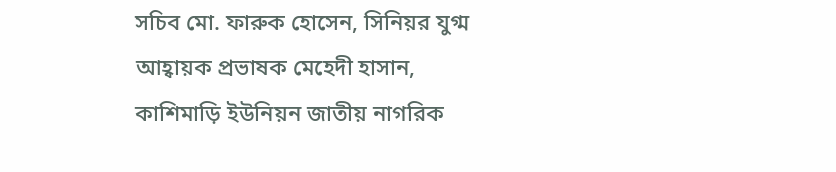সচিব মো. ফারুক হোসেন, সিনিয়র যুগ্ম আহ্বায়ক প্রভাষক মেহেদী হাসান, কাশিমাড়ি ইউনিয়ন জাতীয় নাগরিক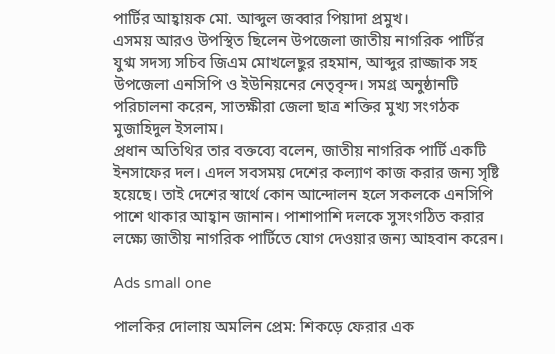পার্টির আহ্বায়ক মো. আব্দুল জব্বার পিয়াদা প্রমুখ।
এসময় আরও উপস্থিত ছিলেন উপজেলা জাতীয় নাগরিক পার্টির যুগ্ম সদস্য সচিব জিএম মোখলেছুর রহমান, আব্দুর রাজ্জাক সহ উপজেলা এনসিপি ও ইউনিয়নের নেতৃবৃন্দ। সমগ্র অনুষ্ঠানটি পরিচালনা করেন, সাতক্ষীরা জেলা ছাত্র শক্তির মুখ্য সংগঠক মুজাহিদুল ইসলাম।
প্রধান অতিথির তার বক্তব্যে বলেন, জাতীয় নাগরিক পার্টি একটি ইনসাফের দল। এদল সবসময় দেশের কল্যাণ কাজ করার জন্য সৃষ্টি হয়েছে। তাই দেশের স্বার্থে কোন আন্দোলন হলে সকলকে এনসিপি পাশে থাকার আহ্বান জানান। পাশাপাশি দলকে সুসংগঠিত করার লক্ষ্যে জাতীয় নাগরিক পার্টিতে যোগ দেওয়ার জন্য আহবান করেন।

Ads small one

পালকির দোলায় অমলিন প্রেম: শিকড়ে ফেরার এক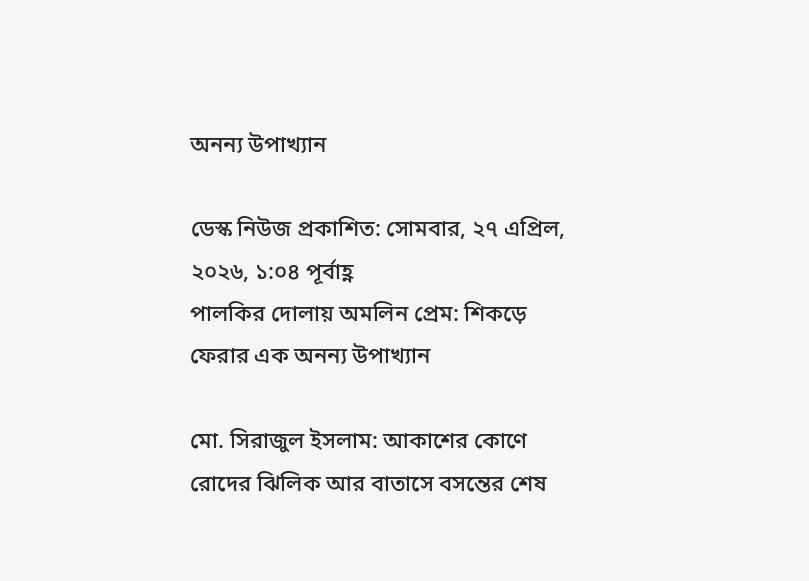অনন্য উপাখ্যান

ডেস্ক নিউজ প্রকাশিত: সোমবার, ২৭ এপ্রিল, ২০২৬, ১:০৪ পূর্বাহ্ণ
পালকির দোলায় অমলিন প্রেম: শিকড়ে ফেরার এক অনন্য উপাখ্যান

মো. সিরাজুল ইসলাম: আকাশের কোণে রোদের ঝিলিক আর বাতাসে বসন্তের শেষ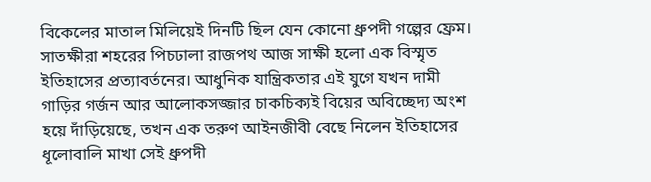বিকেলের মাতাল মিলিয়েই দিনটি ছিল যেন কোনো ধ্রুপদী গল্পের ফ্রেম। সাতক্ষীরা শহরের পিচঢালা রাজপথ আজ সাক্ষী হলো এক বিস্মৃত ইতিহাসের প্রত্যাবর্তনের। আধুনিক যান্ত্রিকতার এই যুগে যখন দামী গাড়ির গর্জন আর আলোকসজ্জার চাকচিক্যই বিয়ের অবিচ্ছেদ্য অংশ হয়ে দাঁড়িয়েছে, তখন এক তরুণ আইনজীবী বেছে নিলেন ইতিহাসের ধূলোবালি মাখা সেই ধ্রুপদী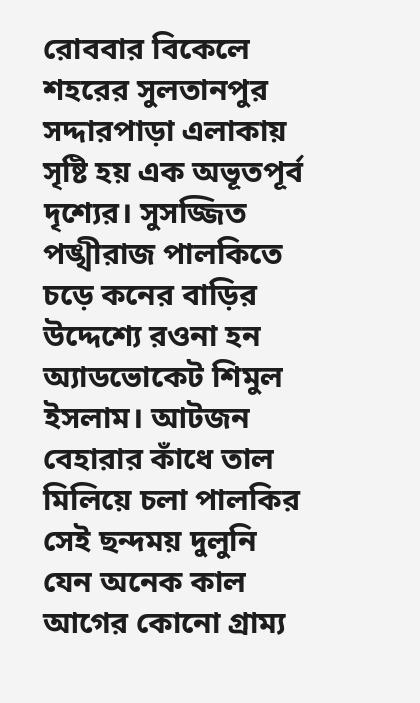রোববার বিকেলে শহরের সুলতানপুর সদ্দারপাড়া এলাকায় সৃষ্টি হয় এক অভূতপূর্ব দৃশ্যের। সুসজ্জিত পঙ্খীরাজ পালকিতে চড়ে কনের বাড়ির উদ্দেশ্যে রওনা হন অ্যাডভোকেট শিমুল ইসলাম। আটজন বেহারার কাঁধে তাল মিলিয়ে চলা পালকির সেই ছন্দময় দুলুনি যেন অনেক কাল আগের কোনো গ্রাম্য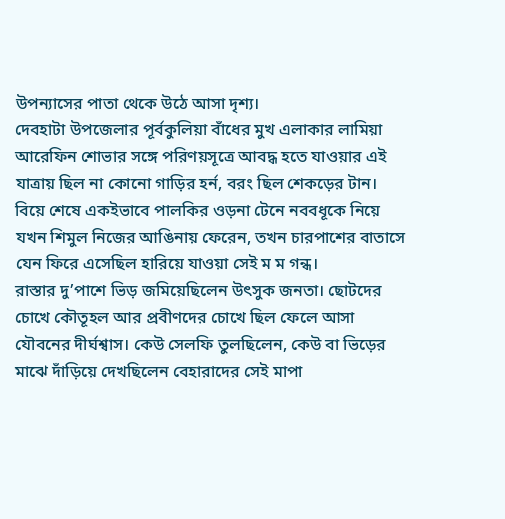উপন্যাসের পাতা থেকে উঠে আসা দৃশ্য।
দেবহাটা উপজেলার পূর্বকুলিয়া বাঁধের মুখ এলাকার লামিয়া আরেফিন শোভার সঙ্গে পরিণয়সূত্রে আবদ্ধ হতে যাওয়ার এই যাত্রায় ছিল না কোনো গাড়ির হর্ন, বরং ছিল শেকড়ের টান। বিয়ে শেষে একইভাবে পালকির ওড়না টেনে নববধূকে নিয়ে যখন শিমুল নিজের আঙিনায় ফেরেন, তখন চারপাশের বাতাসে যেন ফিরে এসেছিল হারিয়ে যাওয়া সেই ম ম গন্ধ।
রাস্তার দু’পাশে ভিড় জমিয়েছিলেন উৎসুক জনতা। ছোটদের চোখে কৌতূহল আর প্রবীণদের চোখে ছিল ফেলে আসা যৌবনের দীর্ঘশ্বাস। কেউ সেলফি তুলছিলেন, কেউ বা ভিড়ের মাঝে দাঁড়িয়ে দেখছিলেন বেহারাদের সেই মাপা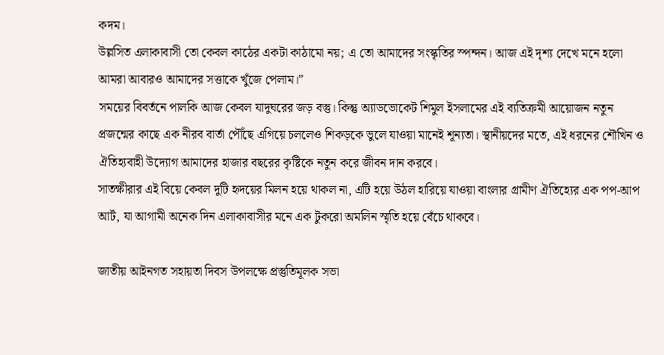কদম।
উল্লসিত এলাকাবাসী তো কেবল কাঠের একটা কাঠামো নয়; এ তো আমাদের সংস্কৃতির স্পন্দন। আজ এই দৃশ্য দেখে মনে হলো আমরা আবারও আমাদের সত্তাকে খুঁজে পেলাম।”
সময়ের বিবর্তনে পালকি আজ কেবল যাদুঘরের জড় বস্তু। কিন্তু অ্যাডভোকেট শিমুল ইসলামের এই ব্যতিক্রমী আয়োজন নতুন প্রজন্মের কাছে এক নীরব বার্তা পৌঁছে এগিয়ে চললেও শিকড়কে ভুলে যাওয়া মানেই শূন্যতা। স্থানীয়দের মতে, এই ধরনের শৌখিন ও ঐতিহ্যবাহী উদ্যোগ আমাদের হাজার বছরের কৃষ্টিকে নতুন করে জীবন দান করবে।
সাতক্ষীরার এই বিয়ে কেবল দুটি হৃদয়ের মিলন হয়ে থাকল না, এটি হয়ে উঠল হারিয়ে যাওয়া বাংলার গ্রামীণ ঐতিহ্যের এক পপ-আপ আর্ট, যা আগামী অনেক দিন এলাকাবাসীর মনে এক টুকরো অমলিন স্মৃতি হয়ে বেঁচে থাকবে।

জাতীয় আইনগত সহায়তা দিবস উপলক্ষে প্রস্তুতিমূলক সভা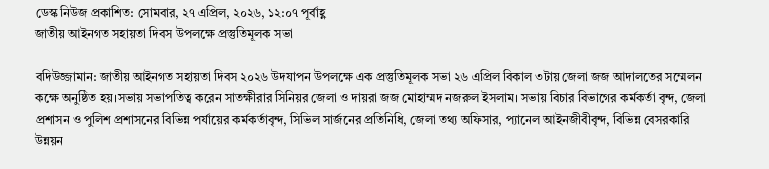ডেস্ক নিউজ প্রকাশিত: সোমবার, ২৭ এপ্রিল, ২০২৬, ১২:০৭ পূর্বাহ্ণ
জাতীয় আইনগত সহায়তা দিবস উপলক্ষে প্রস্তুতিমূলক সভা

বদিউজ্জামান: জাতীয় আইনগত সহায়তা দিবস ২০২৬ উদযাপন উপলক্ষে এক প্রস্তুতিমূলক সভা ২৬ এপ্রিল বিকাল ৩টায় জেলা জজ আদালতের সম্মেলন কক্ষে অনুষ্ঠিত হয়।সভায় সভাপতিত্ব করেন সাতক্ষীরার সিনিয়র জেলা ও দায়রা জজ মোহাম্মদ নজরুল ইসলাম। সভায় বিচার বিভাগের কর্মকর্তা বৃন্দ, জেলা প্রশাসন ও পুলিশ প্রশাসনের বিভিন্ন পর্যায়ের কর্মকর্তাবৃন্দ, সিভিল সার্জনের প্রতিনিধি, জেলা তথ্য অফিসার, প্যানেল আইনজীবীবৃন্দ, বিভিন্ন বেসরকারি উন্নয়ন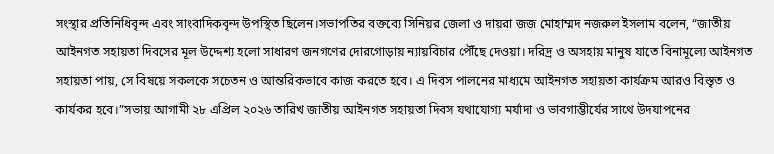সংস্থার প্রতিনিধিবৃন্দ এবং সাংবাদিকবৃন্দ উপস্থিত ছিলেন।সভাপতির বক্তব্যে সিনিয়র জেলা ও দায়রা জজ মোহাম্মদ নজরুল ইসলাম বলেন, “জাতীয় আইনগত সহায়তা দিবসের মূল উদ্দেশ্য হলো সাধারণ জনগণের দোরগোড়ায় ন্যায়বিচার পৌঁছে দেওয়া। দরিদ্র ও অসহায় মানুষ যাতে বিনামূল্যে আইনগত সহায়তা পায়, সে বিষয়ে সকলকে সচেতন ও আন্তরিকভাবে কাজ করতে হবে। এ দিবস পালনের মাধ্যমে আইনগত সহায়তা কার্যক্রম আরও বিস্তৃত ও কার্যকর হবে।”সভায় আগামী ২৮ এপ্রিল ২০২৬ তারিখ জাতীয় আইনগত সহায়তা দিবস যথাযোগ্য মর্যাদা ও ভাবগাম্ভীর্যের সাথে উদযাপনের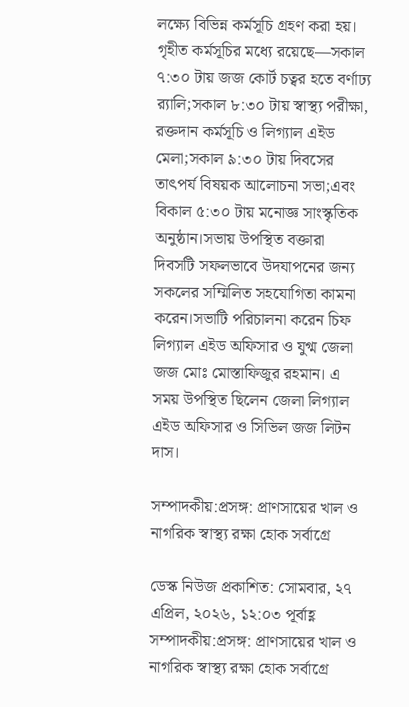লক্ষ্যে বিভিন্ন কর্মসূচি গ্রহণ করা হয়। গৃহীত কর্মসূচির মধ্যে রয়েছে—সকাল ৭:৩০ টায় জজ কোর্ট চত্বর হতে বর্ণাঢ্য র‌্যালি;সকাল ৮:৩০ টায় স্বাস্থ্য পরীক্ষা, রক্তদান কর্মসূচি ও লিগ্যাল এইড মেলা;সকাল ৯:৩০ টায় দিবসের তাৎপর্য বিষয়ক আলোচনা সভা;এবং বিকাল ৫:৩০ টায় মনোজ্ঞ সাংস্কৃতিক অনুষ্ঠান।সভায় উপস্থিত বক্তারা দিবসটি সফলভাবে উদযাপনের জন্য সকলের সম্মিলিত সহযোগিতা কামনা করেন।সভাটি পরিচালনা করেন চিফ লিগ্যাল এইড অফিসার ও যুগ্ম জেলা জজ মোঃ মোস্তাফিজুর রহমান। এ সময় উপস্থিত ছিলেন জেলা লিগ্যাল এইড অফিসার ও সিভিল জজ লিটন দাস।

সম্পাদকীয়:প্রসঙ্গ: প্রাণসায়ের খাল ও নাগরিক স্বাস্থ্য রক্ষা হোক সর্বাগ্রে

ডেস্ক নিউজ প্রকাশিত: সোমবার, ২৭ এপ্রিল, ২০২৬, ১২:০৩ পূর্বাহ্ণ
সম্পাদকীয়:প্রসঙ্গ: প্রাণসায়ের খাল ও নাগরিক স্বাস্থ্য রক্ষা হোক সর্বাগ্রে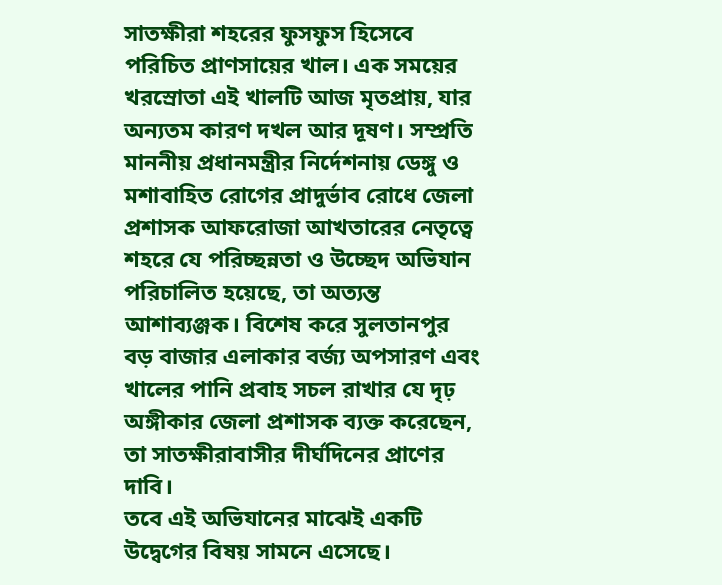সাতক্ষীরা শহরের ফুসফুস হিসেবে পরিচিত প্রাণসায়ের খাল। এক সময়ের খরস্রোতা এই খালটি আজ মৃতপ্রায়, যার অন্যতম কারণ দখল আর দূষণ। সম্প্রতি মাননীয় প্রধানমন্ত্রীর নির্দেশনায় ডেঙ্গু ও মশাবাহিত রোগের প্রাদুর্ভাব রোধে জেলা প্রশাসক আফরোজা আখতারের নেতৃত্বে শহরে যে পরিচ্ছন্নতা ও উচ্ছেদ অভিযান পরিচালিত হয়েছে, তা অত্যন্ত আশাব্যঞ্জক। বিশেষ করে সুলতানপুর বড় বাজার এলাকার বর্জ্য অপসারণ এবং খালের পানি প্রবাহ সচল রাখার যে দৃঢ় অঙ্গীকার জেলা প্রশাসক ব্যক্ত করেছেন, তা সাতক্ষীরাবাসীর দীর্ঘদিনের প্রাণের দাবি।
তবে এই অভিযানের মাঝেই একটি উদ্বেগের বিষয় সামনে এসেছে।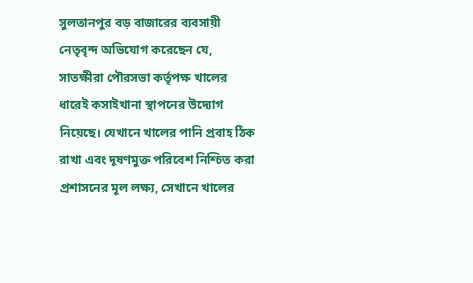সুলতানপুর বড় বাজারের ব্যবসায়ী নেতৃবৃন্দ অভিযোগ করেছেন যে, সাতক্ষীরা পৌরসভা কর্তৃপক্ষ খালের ধারেই কসাইখানা স্থাপনের উদ্যোগ নিয়েছে। যেখানে খালের পানি প্রবাহ ঠিক রাখা এবং দূষণমুক্ত পরিবেশ নিশ্চিত করা প্রশাসনের মূল লক্ষ্য, সেখানে খালের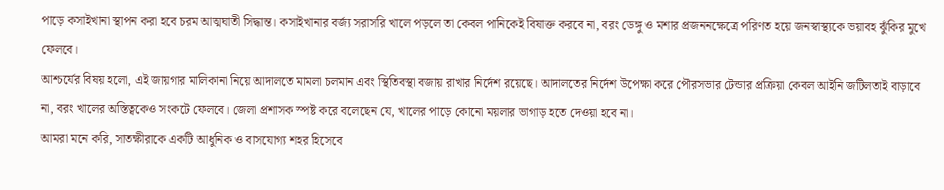পাড়ে কসাইখানা স্থাপন করা হবে চরম আত্মঘাতী সিদ্ধান্ত। কসাইখানার বর্জ্য সরাসরি খালে পড়লে তা কেবল পানিকেই বিষাক্ত করবে না, বরং ডেঙ্গু ও মশার প্রজননক্ষেত্রে পরিণত হয়ে জনস্বাস্থ্যকে ভয়াবহ ঝুঁকির মুখে ফেলবে।
আশ্চর্যের বিষয় হলো, এই জায়গার মালিকানা নিয়ে আদালতে মামলা চলমান এবং স্থিতিবস্থা বজায় রাখার নির্দেশ রয়েছে। আদালতের নির্দেশ উপেক্ষা করে পৌরসভার টেন্ডার প্রক্রিয়া কেবল আইনি জটিলতাই বাড়াবে না, বরং খালের অস্তিত্বকেও সংকটে ফেলবে। জেলা প্রশাসক স্পষ্ট করে বলেছেন যে, খালের পাড়ে কোনো ময়লার ভাগাড় হতে দেওয়া হবে না।
আমরা মনে করি, সাতক্ষীরাকে একটি আধুনিক ও বাসযোগ্য শহর হিসেবে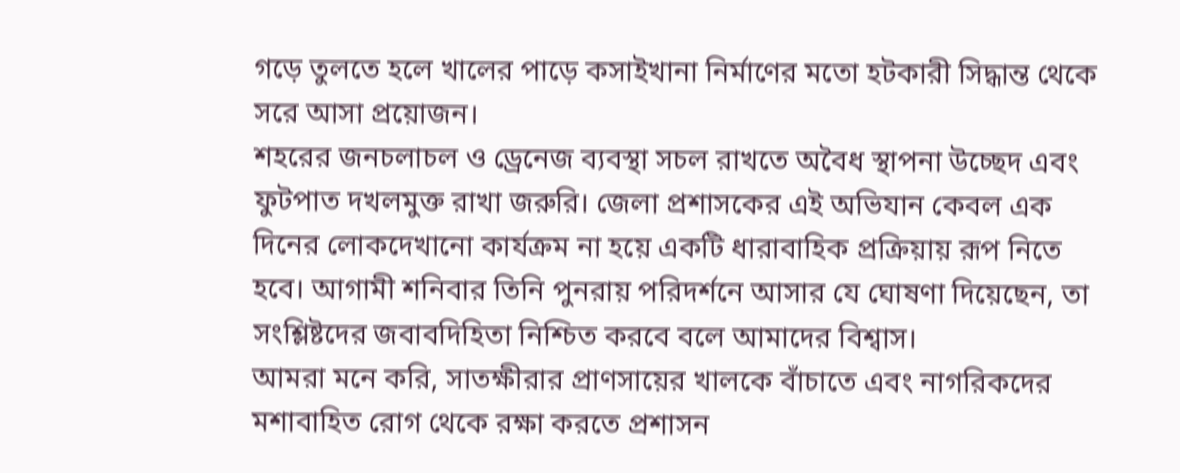গড়ে তুলতে হলে খালের পাড়ে কসাইখানা নির্মাণের মতো হটকারী সিদ্ধান্ত থেকে সরে আসা প্রয়োজন।
শহরের জনচলাচল ও ড্রেনেজ ব্যবস্থা সচল রাখতে অবৈধ স্থাপনা উচ্ছেদ এবং ফুটপাত দখলমুক্ত রাখা জরুরি। জেলা প্রশাসকের এই অভিযান কেবল এক দিনের লোকদেখানো কার্যক্রম না হয়ে একটি ধারাবাহিক প্রক্রিয়ায় রূপ নিতে হবে। আগামী শনিবার তিনি পুনরায় পরিদর্শনে আসার যে ঘোষণা দিয়েছেন, তা সংশ্লিষ্টদের জবাবদিহিতা নিশ্চিত করবে বলে আমাদের বিশ্বাস।
আমরা মনে করি, সাতক্ষীরার প্রাণসায়ের খালকে বাঁচাতে এবং নাগরিকদের মশাবাহিত রোগ থেকে রক্ষা করতে প্রশাসন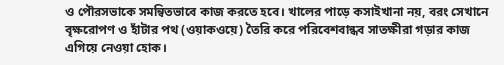ও পৌরসভাকে সমন্বিতভাবে কাজ করতে হবে। খালের পাড়ে কসাইখানা নয়, বরং সেখানে বৃক্ষরোপণ ও হাঁটার পথ (ওয়াকওয়ে) তৈরি করে পরিবেশবান্ধব সাতক্ষীরা গড়ার কাজ এগিয়ে নেওয়া হোক।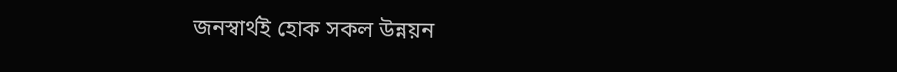জনস্বার্থই হোক সকল উন্নয়ন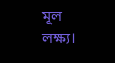মূল লক্ষ্য।